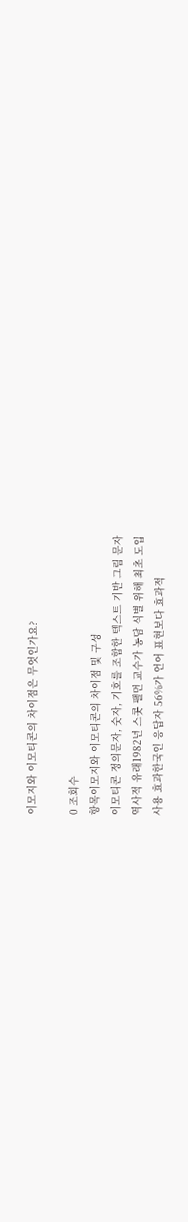이모지와 이모티콘의 차이점은 무엇인가요?

0 조회수
항목이모지와 이모티콘의 차이점 및 구성
이모티콘 정의문자, 숫자, 기호를 조합한 텍스트 기반 그림 문자
역사적 유래1982년 스콧 팰먼 교수가 농담 식별 위해 최초 도입
사용 효과한국인 응답자 56%가 언어 표현보다 효과적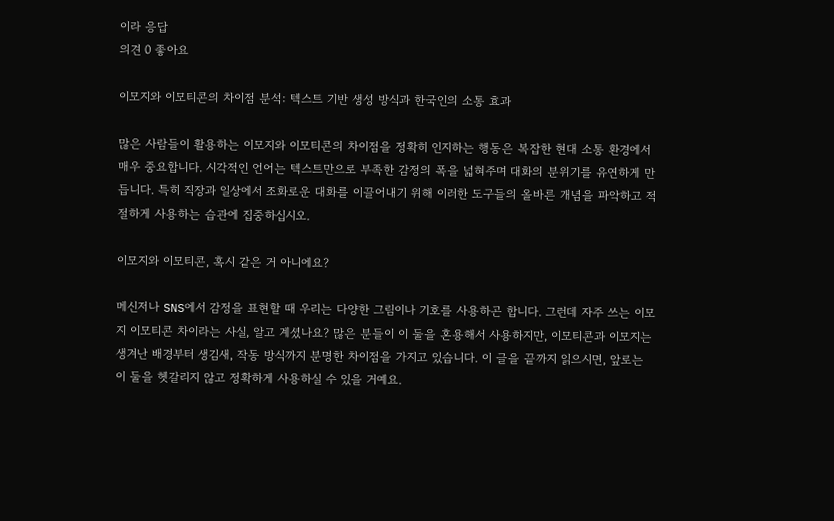이라 응답
의견 0 좋아요

이모지와 이모티콘의 차이점 분석: 텍스트 기반 생성 방식과 한국인의 소통 효과

많은 사람들이 활용하는 이모지와 이모티콘의 차이점을 정확히 인지하는 행동은 복잡한 현대 소통 환경에서 매우 중요합니다. 시각적인 언어는 텍스트만으로 부족한 감정의 폭을 넓혀주며 대화의 분위기를 유연하게 만듭니다. 특히 직장과 일상에서 조화로운 대화를 이끌어내기 위해 이러한 도구들의 올바른 개념을 파악하고 적절하게 사용하는 습관에 집중하십시오.

이모지와 이모티콘, 혹시 같은 거 아니에요?

메신저나 SNS에서 감정을 표현할 때 우리는 다양한 그림이나 기호를 사용하곤 합니다. 그런데 자주 쓰는 이모지 이모티콘 차이라는 사실, 알고 계셨나요? 많은 분들이 이 둘을 혼용해서 사용하지만, 이모티콘과 이모지는 생겨난 배경부터 생김새, 작동 방식까지 분명한 차이점을 가지고 있습니다. 이 글을 끝까지 읽으시면, 앞로는 이 둘을 헷갈리지 않고 정확하게 사용하실 수 있을 거예요.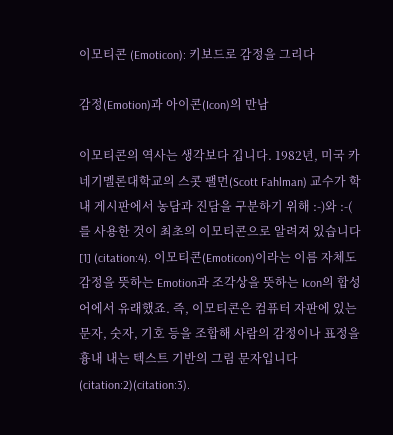이모티콘 (Emoticon): 키보드로 감정을 그리다

감정(Emotion)과 아이콘(Icon)의 만남

이모티콘의 역사는 생각보다 깁니다. 1982년, 미국 카네기멜론대학교의 스콧 팰먼(Scott Fahlman) 교수가 학내 게시판에서 농담과 진담을 구분하기 위해 :-)와 :-( 를 사용한 것이 최초의 이모티콘으로 알려져 있습니다[1] (citation:4). 이모티콘(Emoticon)이라는 이름 자체도 감정을 뜻하는 Emotion과 조각상을 뜻하는 Icon의 합성어에서 유래했죠. 즉, 이모티콘은 컴퓨터 자판에 있는 문자, 숫자, 기호 등을 조합해 사람의 감정이나 표정을 흉내 내는 텍스트 기반의 그림 문자입니다 (citation:2)(citation:3).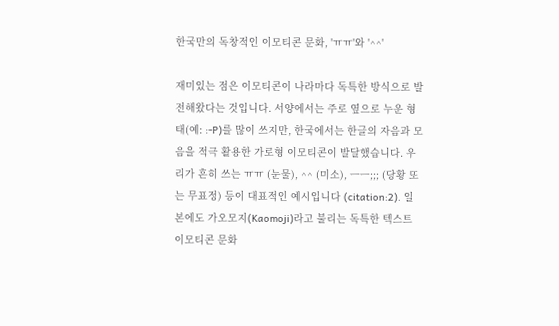한국만의 독창적인 이모티콘 문화, 'ㅠㅠ'와 '^^'

재미있는 점은 이모티콘이 나라마다 독특한 방식으로 발전해왔다는 것입니다. 서양에서는 주로 옆으로 누운 형태(예: :-P)를 많이 쓰지만, 한국에서는 한글의 자음과 모음을 적극 활용한 가로형 이모티콘이 발달했습니다. 우리가 흔히 쓰는 ㅠㅠ (눈물), ^^ (미소), ㅡㅡ;;; (당황 또는 무표정) 등이 대표적인 예시입니다 (citation:2). 일본에도 가오모지(Kaomoji)라고 불리는 독특한 텍스트 이모티콘 문화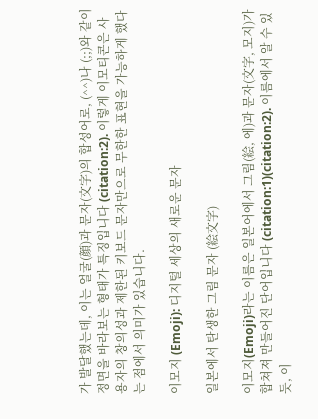가 발달했는데, 이는 얼굴(顔)과 문자(文字)의 합성어로, (^^)나 (;;)와 같이 정면을 바라보는 형태가 특징입니다 (citation:2). 이렇게 이모티콘은 사용자의 창의성과 제한된 키보드 문자만으로 무한한 표현을 가능하게 했다는 점에서 의미가 있습니다.

이모지 (Emoji): 디지털 세상의 새로운 문자

일본에서 탄생한 그림 문자 (絵文字)

이모지(Emoji)라는 이름은 일본어에서 그림(絵, 에)과 문자(文字, 모지)가 합쳐져 만들어진 단어입니다 (citation:1)(citation:2). 이름에서 알 수 있듯, 이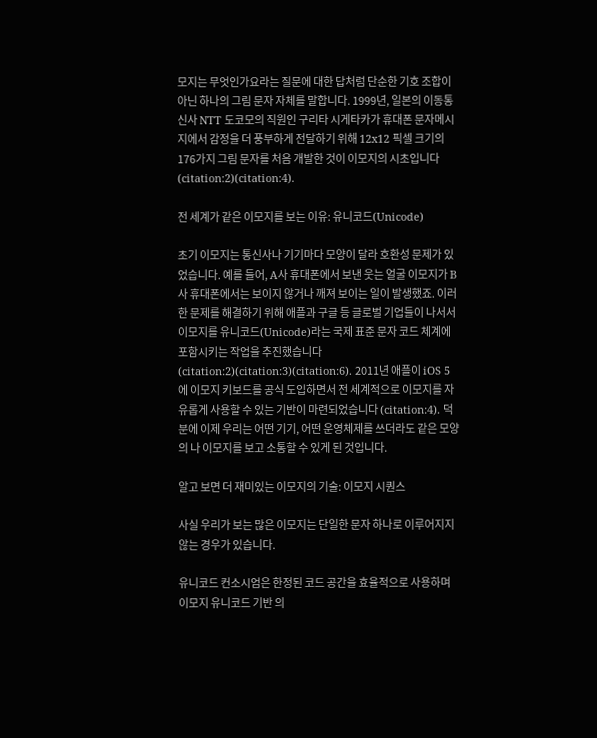모지는 무엇인가요라는 질문에 대한 답처럼 단순한 기호 조합이 아닌 하나의 그림 문자 자체를 말합니다. 1999년, 일본의 이동통신사 NTT 도코모의 직원인 구리타 시게타카가 휴대폰 문자메시지에서 감정을 더 풍부하게 전달하기 위해 12x12 픽셀 크기의 176가지 그림 문자를 처음 개발한 것이 이모지의 시초입니다 (citation:2)(citation:4).

전 세계가 같은 이모지를 보는 이유: 유니코드(Unicode)

초기 이모지는 통신사나 기기마다 모양이 달라 호환성 문제가 있었습니다. 예를 들어, A사 휴대폰에서 보낸 웃는 얼굴 이모지가 B사 휴대폰에서는 보이지 않거나 깨져 보이는 일이 발생했죠. 이러한 문제를 해결하기 위해 애플과 구글 등 글로벌 기업들이 나서서 이모지를 유니코드(Unicode)라는 국제 표준 문자 코드 체계에 포함시키는 작업을 추진했습니다 (citation:2)(citation:3)(citation:6). 2011년 애플이 iOS 5에 이모지 키보드를 공식 도입하면서 전 세계적으로 이모지를 자유롭게 사용할 수 있는 기반이 마련되었습니다 (citation:4). 덕분에 이제 우리는 어떤 기기, 어떤 운영체제를 쓰더라도 같은 모양의 나 이모지를 보고 소통할 수 있게 된 것입니다.

알고 보면 더 재미있는 이모지의 기술: 이모지 시퀀스

사실 우리가 보는 많은 이모지는 단일한 문자 하나로 이루어지지 않는 경우가 있습니다.

유니코드 컨소시엄은 한정된 코드 공간을 효율적으로 사용하며 이모지 유니코드 기반 의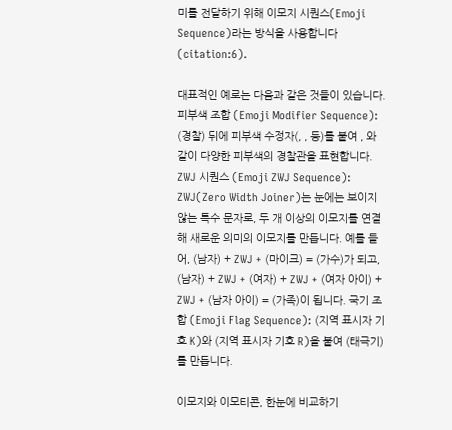미를 전달하기 위해 이모지 시퀀스(Emoji Sequence)라는 방식을 사용합니다 (citation:6).

대표적인 예로는 다음과 같은 것들이 있습니다. 피부색 조합 (Emoji Modifier Sequence): (경찰) 뒤에 피부색 수정자(, , 등)를 붙여 , 와 같이 다양한 피부색의 경찰관을 표현합니다. ZWJ 시퀀스 (Emoji ZWJ Sequence): ZWJ(Zero Width Joiner)는 눈에는 보이지 않는 특수 문자로, 두 개 이상의 이모지를 연결해 새로운 의미의 이모지를 만듭니다. 예를 들어, (남자) + ZWJ + (마이크) = (가수)가 되고, (남자) + ZWJ + (여자) + ZWJ + (여자 아이) + ZWJ + (남자 아이) = (가족)이 됩니다. 국기 조합 (Emoji Flag Sequence): (지역 표시자 기호 K)와 (지역 표시자 기호 R)을 붙여 (태극기)를 만듭니다.

이모지와 이모티콘, 한눈에 비교하기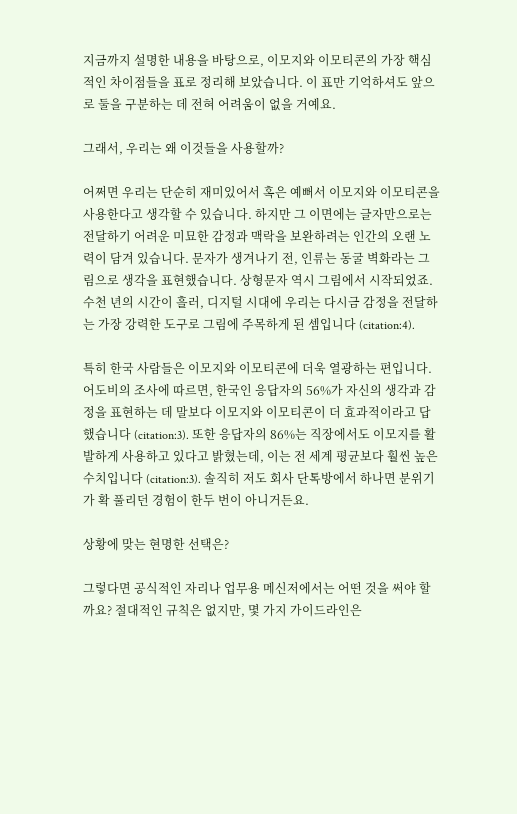지금까지 설명한 내용을 바탕으로, 이모지와 이모티콘의 가장 핵심적인 차이점들을 표로 정리해 보았습니다. 이 표만 기억하셔도 앞으로 둘을 구분하는 데 전혀 어려움이 없을 거예요.

그래서, 우리는 왜 이것들을 사용할까?

어쩌면 우리는 단순히 재미있어서 혹은 예뻐서 이모지와 이모티콘을 사용한다고 생각할 수 있습니다. 하지만 그 이면에는 글자만으로는 전달하기 어려운 미묘한 감정과 맥락을 보완하려는 인간의 오랜 노력이 담겨 있습니다. 문자가 생겨나기 전, 인류는 동굴 벽화라는 그림으로 생각을 표현했습니다. 상형문자 역시 그림에서 시작되었죠. 수천 년의 시간이 흘러, 디지털 시대에 우리는 다시금 감정을 전달하는 가장 강력한 도구로 그림에 주목하게 된 셈입니다 (citation:4).

특히 한국 사람들은 이모지와 이모티콘에 더욱 열광하는 편입니다. 어도비의 조사에 따르면, 한국인 응답자의 56%가 자신의 생각과 감정을 표현하는 데 말보다 이모지와 이모티콘이 더 효과적이라고 답했습니다 (citation:3). 또한 응답자의 86%는 직장에서도 이모지를 활발하게 사용하고 있다고 밝혔는데, 이는 전 세계 평균보다 훨씬 높은 수치입니다 (citation:3). 솔직히 저도 회사 단톡방에서 하나면 분위기가 확 풀리던 경험이 한두 번이 아니거든요.

상황에 맞는 현명한 선택은?

그렇다면 공식적인 자리나 업무용 메신저에서는 어떤 것을 써야 할까요? 절대적인 규칙은 없지만, 몇 가지 가이드라인은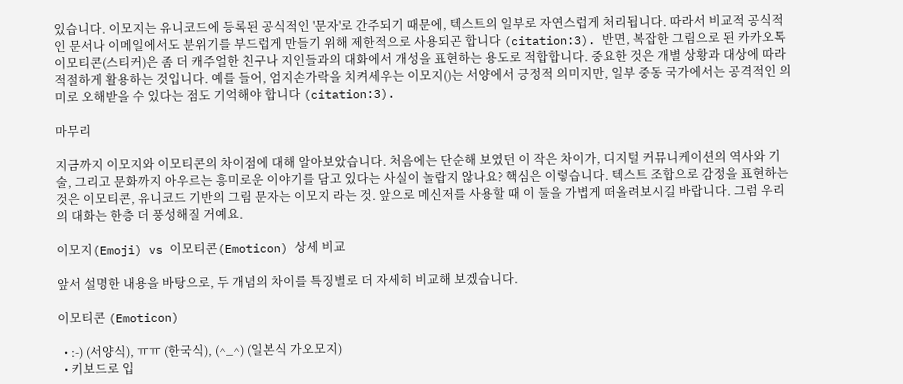있습니다. 이모지는 유니코드에 등록된 공식적인 '문자'로 간주되기 때문에, 텍스트의 일부로 자연스럽게 처리됩니다. 따라서 비교적 공식적인 문서나 이메일에서도 분위기를 부드럽게 만들기 위해 제한적으로 사용되곤 합니다 (citation:3). 반면, 복잡한 그림으로 된 카카오톡 이모티콘(스티커)은 좀 더 캐주얼한 친구나 지인들과의 대화에서 개성을 표현하는 용도로 적합합니다. 중요한 것은 개별 상황과 대상에 따라 적절하게 활용하는 것입니다. 예를 들어, 엄지손가락을 치켜세우는 이모지()는 서양에서 긍정적 의미지만, 일부 중동 국가에서는 공격적인 의미로 오해받을 수 있다는 점도 기억해야 합니다 (citation:3).

마무리

지금까지 이모지와 이모티콘의 차이점에 대해 알아보았습니다. 처음에는 단순해 보였던 이 작은 차이가, 디지털 커뮤니케이션의 역사와 기술, 그리고 문화까지 아우르는 흥미로운 이야기를 담고 있다는 사실이 놀랍지 않나요? 핵심은 이렇습니다. 텍스트 조합으로 감정을 표현하는 것은 이모티콘, 유니코드 기반의 그림 문자는 이모지 라는 것. 앞으로 메신저를 사용할 때 이 둘을 가볍게 떠올려보시길 바랍니다. 그럼 우리의 대화는 한층 더 풍성해질 거예요.

이모지(Emoji) vs 이모티콘(Emoticon) 상세 비교

앞서 설명한 내용을 바탕으로, 두 개념의 차이를 특징별로 더 자세히 비교해 보겠습니다.

이모티콘 (Emoticon)

  • :-) (서양식), ㅠㅠ (한국식), (^_^) (일본식 가오모지)
  • 키보드로 입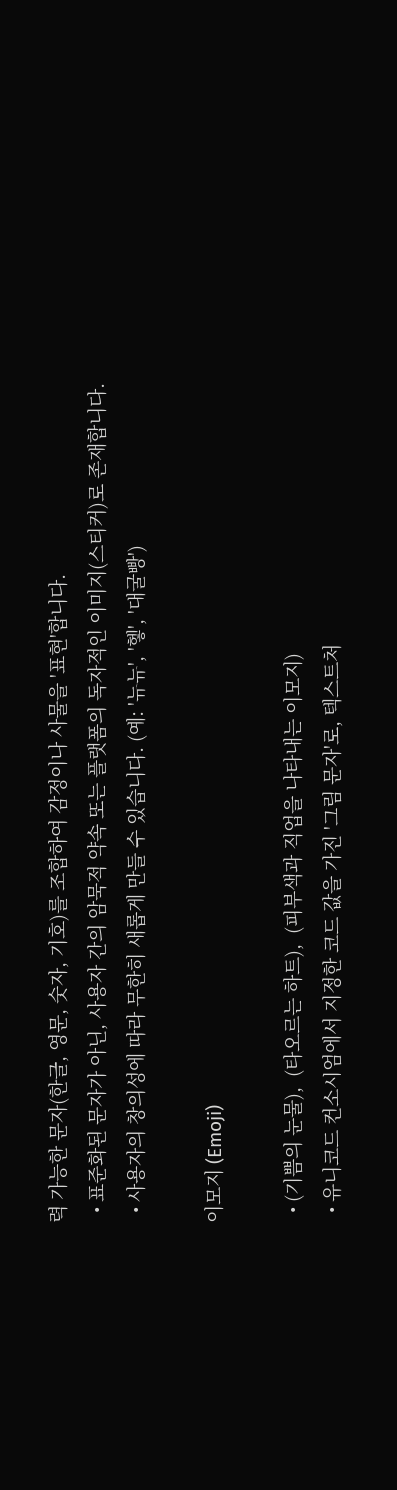력 가능한 문자(한글, 영문, 숫자, 기호)를 조합하여 감정이나 사물을 '표현'합니다.
  • 표준화된 문자가 아닌, 사용자 간의 암묵적 약속 또는 플랫폼의 독자적인 이미지(스티커)로 존재합니다.
  • 사용자의 창의성에 따라 무한히 새롭게 만들 수 있습니다. (예: '뉴뉴', '헿', '대굴빵')

이모지 (Emoji)

  • (기쁨의 눈물),  (타오르는 하트),  (피부색과 직업을 나타내는 이모지)
  • 유니코드 컨소시엄에서 지정한 코드 값을 가진 '그림 문자'로, 텍스트처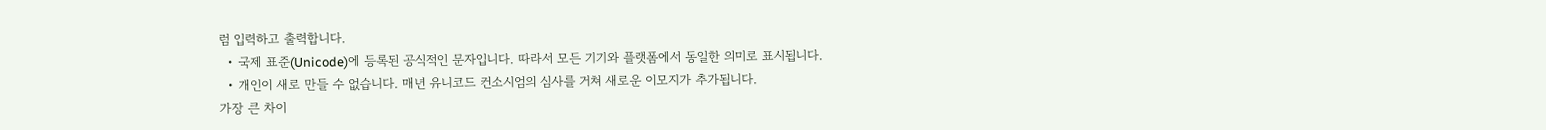럼 입력하고 출력합니다.
  • 국제 표준(Unicode)에 등록된 공식적인 문자입니다. 따라서 모든 기기와 플랫폼에서 동일한 의미로 표시됩니다.
  • 개인이 새로 만들 수 없습니다. 매년 유니코드 컨소시엄의 심사를 거쳐 새로운 이모지가 추가됩니다.
가장 큰 차이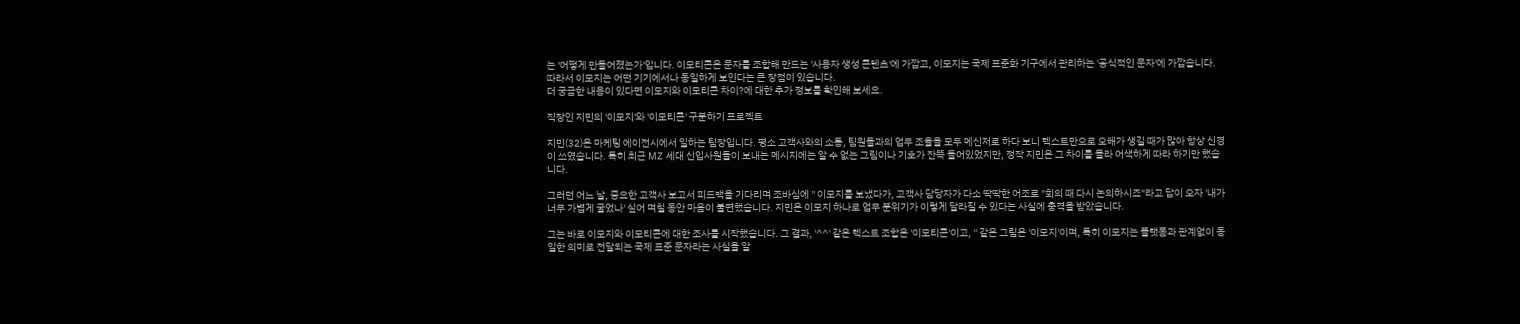는 '어떻게 만들어졌는가'입니다. 이모티콘은 문자를 조합해 만드는 '사용자 생성 콘텐츠'에 가깝고, 이모지는 국제 표준화 기구에서 관리하는 '공식적인 문자'에 가깝습니다. 따라서 이모지는 어떤 기기에서나 동일하게 보인다는 큰 장점이 있습니다.
더 궁금한 내용이 있다면 이모지와 이모티콘 차이?에 대한 추가 정보를 확인해 보세요.

직장인 지민의 '이모지'와 '이모티콘' 구분하기 프로젝트

지민(32)은 마케팅 에이전시에서 일하는 팀장입니다. 평소 고객사와의 소통, 팀원들과의 업무 조율을 모두 메신저로 하다 보니 텍스트만으로 오해가 생길 때가 많아 항상 신경이 쓰였습니다. 특히 최근 MZ 세대 신입사원들이 보내는 메시지에는 알 수 없는 그림이나 기호가 잔뜩 들어있었지만, 정작 지민은 그 차이를 몰라 어색하게 따라 하기만 했습니다.

그러던 어느 날, 중요한 고객사 보고서 피드백을 기다리며 조바심에 '' 이모지를 보냈다가, 고객사 담당자가 다소 딱딱한 어조로 "회의 때 다시 논의하시죠"라고 답이 오자 '내가 너무 가볍게 굴었나' 싶어 며칠 동안 마음이 불편했습니다. 지민은 이모지 하나로 업무 분위기가 이렇게 달라질 수 있다는 사실에 충격을 받았습니다.

그는 바로 이모지와 이모티콘에 대한 조사를 시작했습니다. 그 결과, '^^' 같은 텍스트 조합은 '이모티콘'이고, '' 같은 그림은 '이모지'이며, 특히 이모지는 플랫폼과 관계없이 동일한 의미로 전달되는 국제 표준 문자라는 사실을 알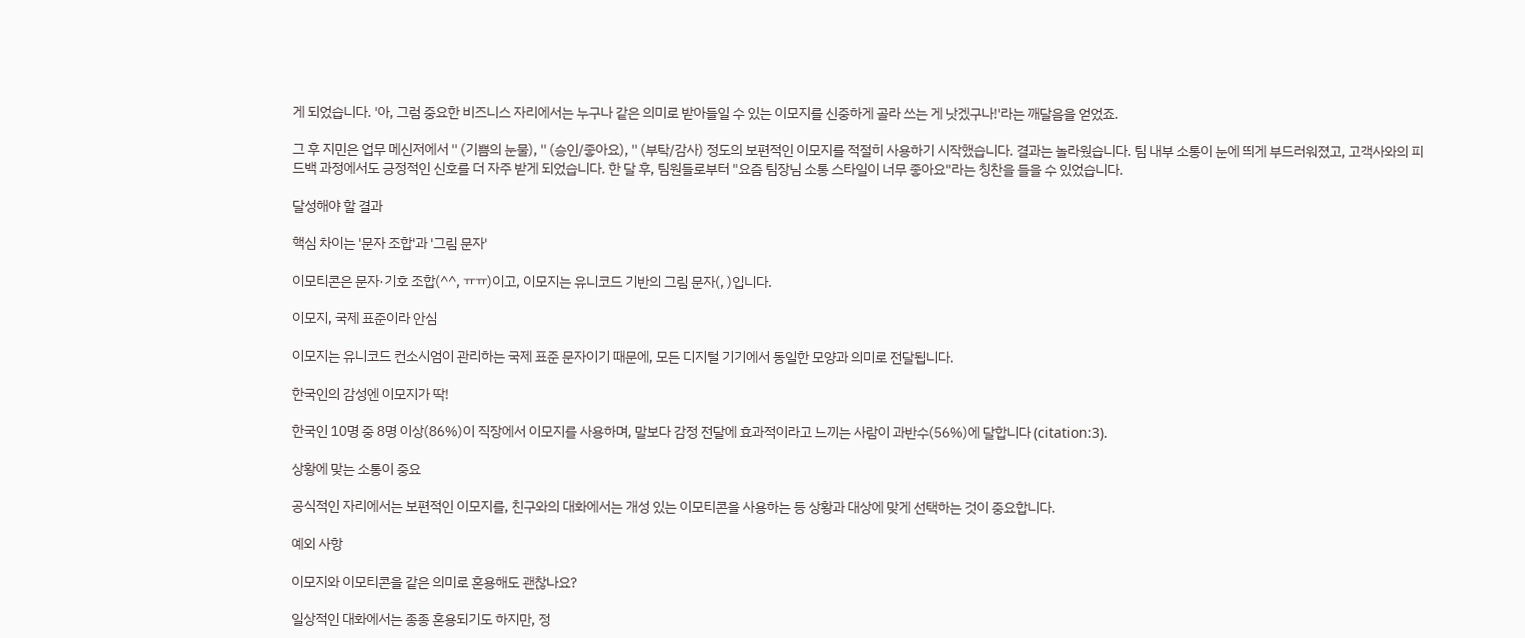게 되었습니다. '아, 그럼 중요한 비즈니스 자리에서는 누구나 같은 의미로 받아들일 수 있는 이모지를 신중하게 골라 쓰는 게 낫겠구나!'라는 깨달음을 얻었죠.

그 후 지민은 업무 메신저에서 '' (기쁨의 눈물), '' (승인/좋아요), '' (부탁/감사) 정도의 보편적인 이모지를 적절히 사용하기 시작했습니다. 결과는 놀라웠습니다. 팀 내부 소통이 눈에 띄게 부드러워졌고, 고객사와의 피드백 과정에서도 긍정적인 신호를 더 자주 받게 되었습니다. 한 달 후, 팀원들로부터 "요즘 팀장님 소통 스타일이 너무 좋아요"라는 칭찬을 들을 수 있었습니다.

달성해야 할 결과

핵심 차이는 '문자 조합'과 '그림 문자'

이모티콘은 문자·기호 조합(^^, ㅠㅠ)이고, 이모지는 유니코드 기반의 그림 문자(, )입니다.

이모지, 국제 표준이라 안심

이모지는 유니코드 컨소시엄이 관리하는 국제 표준 문자이기 때문에, 모든 디지털 기기에서 동일한 모양과 의미로 전달됩니다.

한국인의 감성엔 이모지가 딱!

한국인 10명 중 8명 이상(86%)이 직장에서 이모지를 사용하며, 말보다 감정 전달에 효과적이라고 느끼는 사람이 과반수(56%)에 달합니다 (citation:3).

상황에 맞는 소통이 중요

공식적인 자리에서는 보편적인 이모지를, 친구와의 대화에서는 개성 있는 이모티콘을 사용하는 등 상황과 대상에 맞게 선택하는 것이 중요합니다.

예외 사항

이모지와 이모티콘을 같은 의미로 혼용해도 괜찮나요?

일상적인 대화에서는 종종 혼용되기도 하지만, 정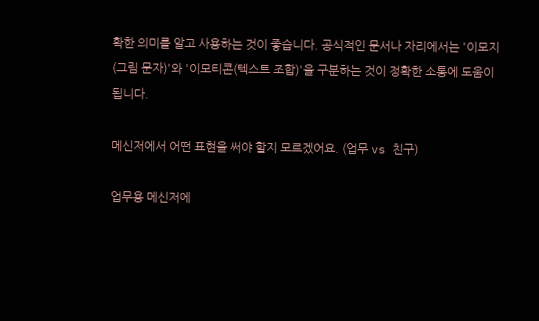확한 의미를 알고 사용하는 것이 좋습니다. 공식적인 문서나 자리에서는 '이모지(그림 문자)'와 '이모티콘(텍스트 조합)'을 구분하는 것이 정확한 소통에 도움이 됩니다.

메신저에서 어떤 표현을 써야 할지 모르겠어요. (업무 vs 친구)

업무용 메신저에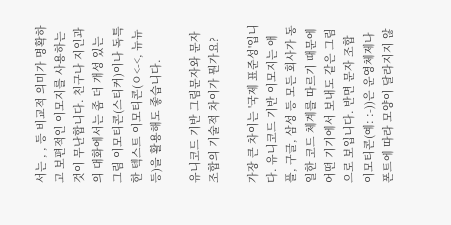서는 , , 등 비교적 의미가 명확하고 보편적인 이모지를 사용하는 것이 무난합니다. 친구나 지인과의 대화에서는 좀 더 개성 있는 그림 이모티콘(스티커)이나 독특한 텍스트 이모티콘(ㅇ<-<, 뉴뉴 등)을 활용해도 좋습니다.

유니코드 기반 그림문자와 문자 조합의 기술적 차이가 뭔가요?

가장 큰 차이는 '국제 표준성'입니다. 유니코드 기반 이모지는 애플, 구글, 삼성 등 모든 회사가 동일한 코드 체계를 따르기 때문에 어떤 기기에서 보내도 같은 그림으로 보입니다. 반면 문자 조합 이모티콘(예: :-))은 운영체제나 폰트에 따라 모양이 달라지지 않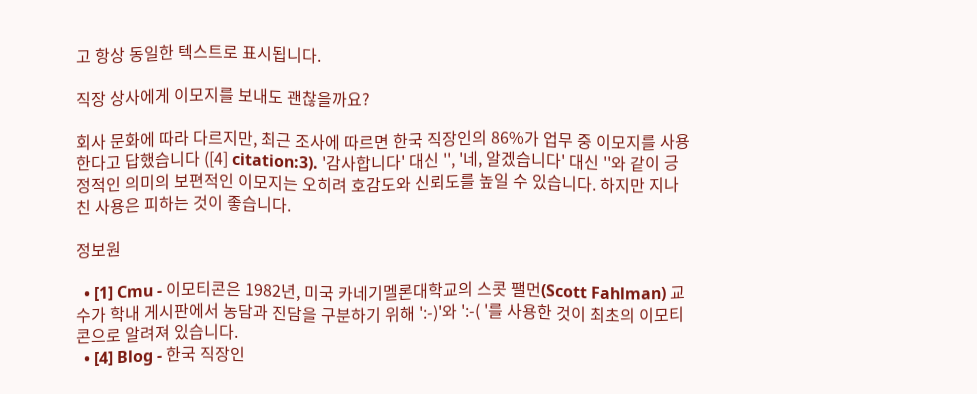고 항상 동일한 텍스트로 표시됩니다.

직장 상사에게 이모지를 보내도 괜찮을까요?

회사 문화에 따라 다르지만, 최근 조사에 따르면 한국 직장인의 86%가 업무 중 이모지를 사용한다고 답했습니다 ([4] citation:3). '감사합니다' 대신 '', '네, 알겠습니다' 대신 ''와 같이 긍정적인 의미의 보편적인 이모지는 오히려 호감도와 신뢰도를 높일 수 있습니다. 하지만 지나친 사용은 피하는 것이 좋습니다.

정보원

  • [1] Cmu - 이모티콘은 1982년, 미국 카네기멜론대학교의 스콧 팰먼(Scott Fahlman) 교수가 학내 게시판에서 농담과 진담을 구분하기 위해 ':-)'와 ':-( '를 사용한 것이 최초의 이모티콘으로 알려져 있습니다.
  • [4] Blog - 한국 직장인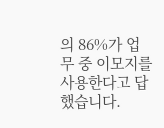의 86%가 업무 중 이모지를 사용한다고 답했습니다.